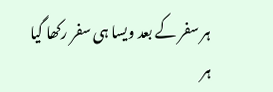ہر سفر کے بعد ویسا ہی سفر رکھا گیا
ہر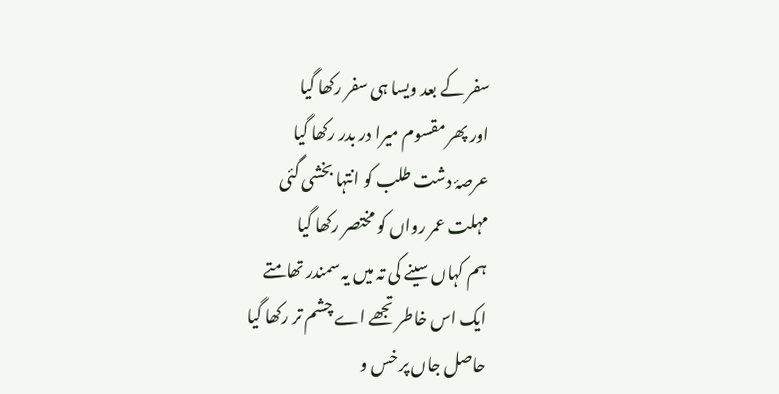سفر کے بعد ویسا ہی سفر رکھا گیا
اور پھر مقسوم میرا در بدر رکھا گیا
عرصۂ دشت طلب کو انتہا بخشی گئی
مہلت عمر رواں کو مختصر رکھا گیا
ہم کہاں سینے کی تہ میں یہ سمندر تھامتے
ایک اس خاطر تجھے اے چشم تر رکھا گیا
حاصل جاں پر خس و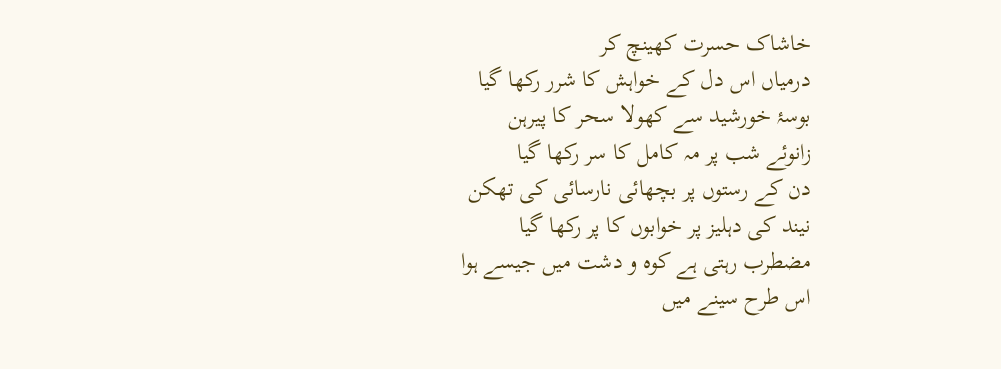خاشاک حسرت کھینچ کر
درمیاں اس دل کے خواہش کا شرر رکھا گیا
بوسۂ خورشید سے کھولا سحر کا پیرہن
زانوئے شب پر مہ کامل کا سر رکھا گیا
دن کے رستوں پر بچھائی نارسائی کی تھکن
نیند کی دہلیز پر خوابوں کا پر رکھا گیا
مضطرب رہتی ہے کوہ و دشت میں جیسے ہوا
اس طرح سینے میں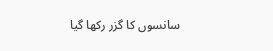سانسوں کا گزر رکھا گیا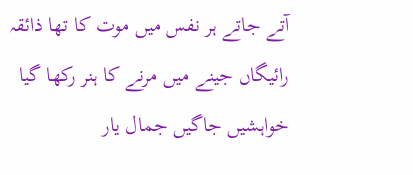آتے جاتے ہر نفس میں موت کا تھا ذائقہ
رائیگاں جینے میں مرنے کا ہنر رکھا گیا
خواہشیں جاگیں جمال یار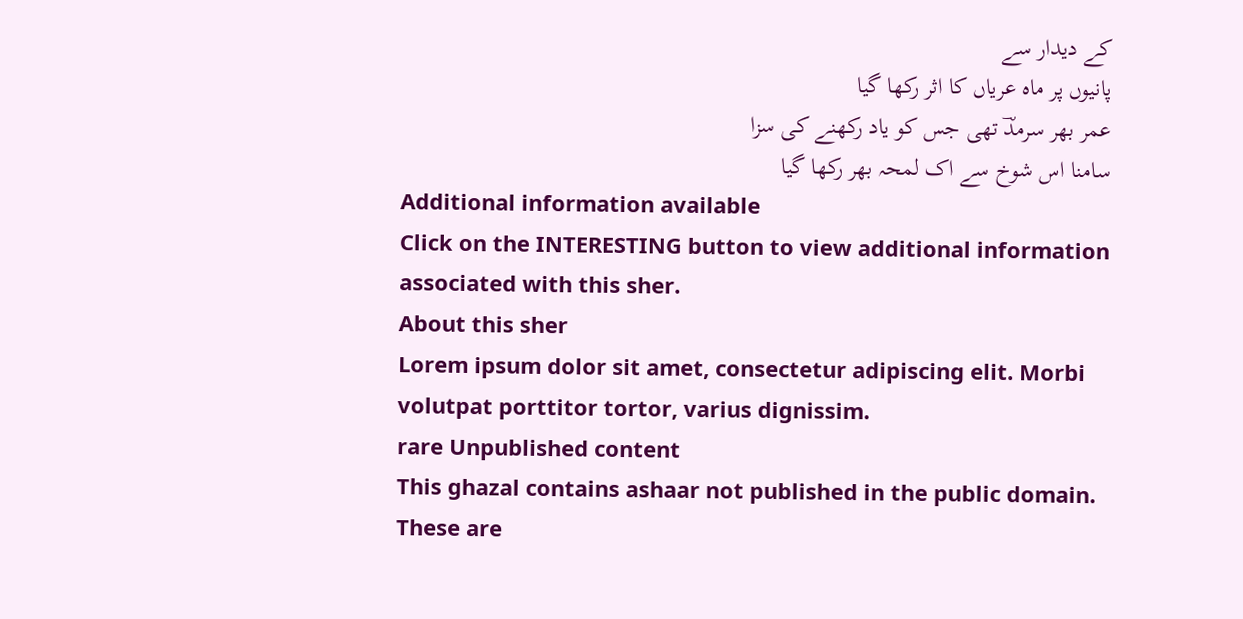کے دیدار سے
پانیوں پر ماہ عریاں کا اثر رکھا گیا
عمر بھر سرمدؔ تھی جس کو یاد رکھنے کی سزا
سامنا اس شوخ سے اک لمحہ بھر رکھا گیا
Additional information available
Click on the INTERESTING button to view additional information associated with this sher.
About this sher
Lorem ipsum dolor sit amet, consectetur adipiscing elit. Morbi volutpat porttitor tortor, varius dignissim.
rare Unpublished content
This ghazal contains ashaar not published in the public domain. These are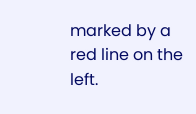marked by a red line on the left.